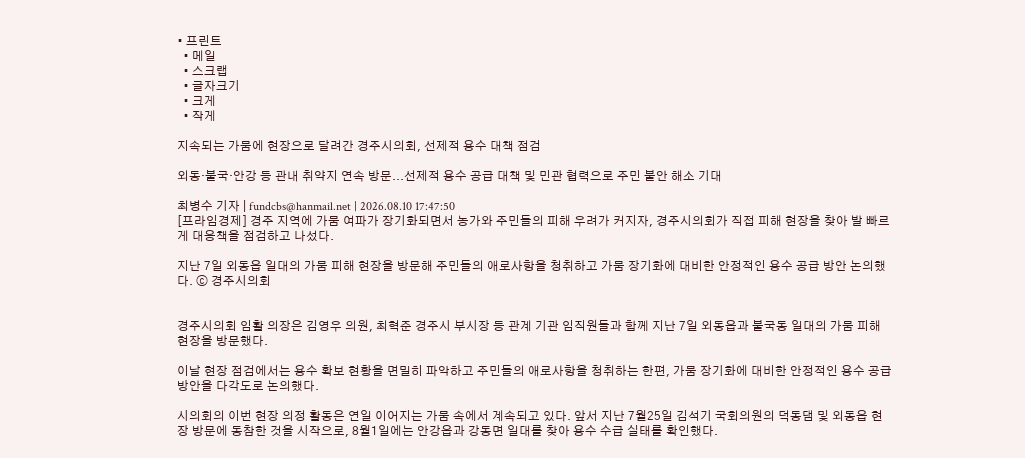• 프린트
  • 메일
  • 스크랩
  • 글자크기
  • 크게
  • 작게

지속되는 가뭄에 현장으로 달려간 경주시의회, 선제적 용수 대책 점검

외동·불국·안강 등 관내 취약지 연속 방문...선제적 용수 공급 대책 및 민관 협력으로 주민 불안 해소 기대

최병수 기자 | fundcbs@hanmail.net | 2026.08.10 17:47:50
[프라임경제] 경주 지역에 가뭄 여파가 장기화되면서 농가와 주민들의 피해 우려가 커지자, 경주시의회가 직접 피해 현장을 찾아 발 빠르게 대응책을 점검하고 나섰다.

지난 7일 외동읍 일대의 가뭄 피해 현장을 방문해 주민들의 애로사항을 청취하고 가뭄 장기화에 대비한 안정적인 용수 공급 방안 논의했다. ⓒ 경주시의회


경주시의회 임활 의장은 김영우 의원, 최혁준 경주시 부시장 등 관계 기관 임직원들과 함께 지난 7일 외동읍과 불국동 일대의 가뭄 피해 현장을 방문했다.

이날 현장 점검에서는 용수 확보 현황을 면밀히 파악하고 주민들의 애로사항을 청취하는 한편, 가뭄 장기화에 대비한 안정적인 용수 공급 방안을 다각도로 논의했다.

시의회의 이번 현장 의정 활동은 연일 이어지는 가뭄 속에서 계속되고 있다. 앞서 지난 7월25일 김석기 국회의원의 덕동댐 및 외동읍 현장 방문에 동참한 것을 시작으로, 8월1일에는 안강읍과 강동면 일대를 찾아 용수 수급 실태를 확인했다.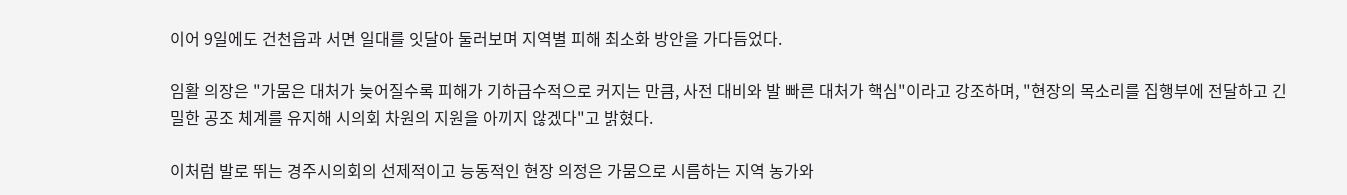이어 9일에도 건천읍과 서면 일대를 잇달아 둘러보며 지역별 피해 최소화 방안을 가다듬었다.

임활 의장은 "가뭄은 대처가 늦어질수록 피해가 기하급수적으로 커지는 만큼, 사전 대비와 발 빠른 대처가 핵심"이라고 강조하며, "현장의 목소리를 집행부에 전달하고 긴밀한 공조 체계를 유지해 시의회 차원의 지원을 아끼지 않겠다"고 밝혔다.

이처럼 발로 뛰는 경주시의회의 선제적이고 능동적인 현장 의정은 가뭄으로 시름하는 지역 농가와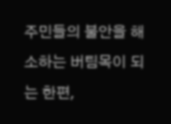주민들의 불안을 해소하는 버팀목이 되는 한편,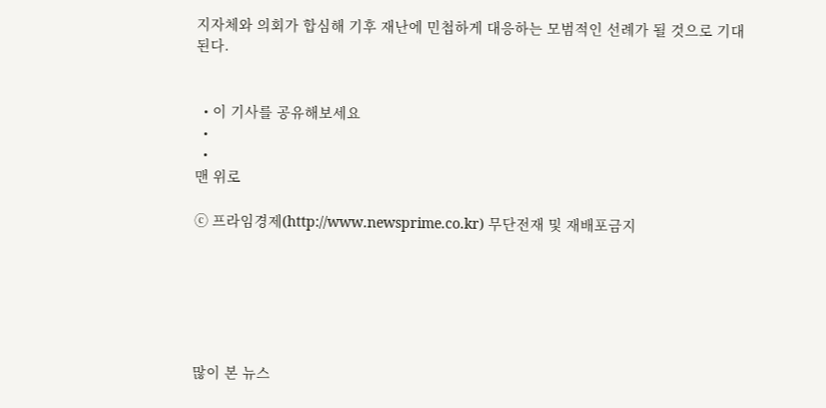지자체와 의회가 합심해 기후 재난에 민첩하게 대응하는 모범적인 선례가 될 것으로 기대된다.


  • 이 기사를 공유해보세요
  •
  •
맨 위로

ⓒ 프라임경제(http://www.newsprime.co.kr) 무단전재 및 재배포금지






많이 본 뉴스